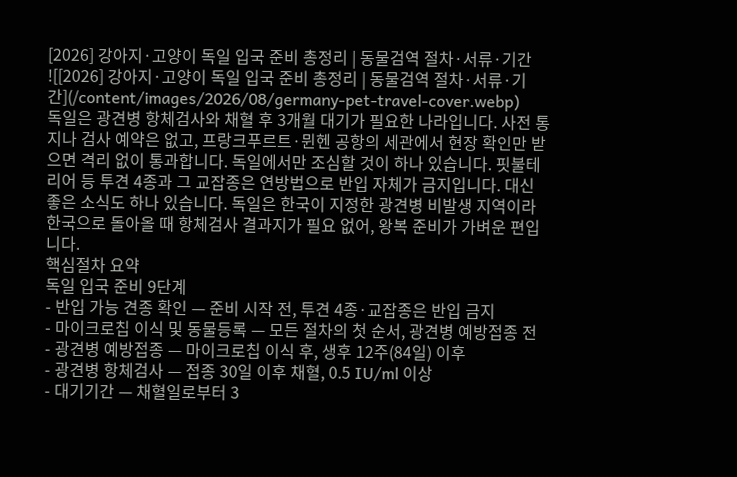[2026] 강아지·고양이 독일 입국 준비 총정리 | 동물검역 절차·서류·기간
![[2026] 강아지·고양이 독일 입국 준비 총정리 | 동물검역 절차·서류·기간](/content/images/2026/08/germany-pet-travel-cover.webp)
독일은 광견병 항체검사와 채혈 후 3개월 대기가 필요한 나라입니다. 사전 통지나 검사 예약은 없고, 프랑크푸르트·뮌헨 공항의 세관에서 현장 확인만 받으면 격리 없이 통과합니다. 독일에서만 조심할 것이 하나 있습니다. 핏불테리어 등 투견 4종과 그 교잡종은 연방법으로 반입 자체가 금지입니다. 대신 좋은 소식도 하나 있습니다. 독일은 한국이 지정한 광견병 비발생 지역이라 한국으로 돌아올 때 항체검사 결과지가 필요 없어, 왕복 준비가 가벼운 편입니다.
핵심절차 요약
독일 입국 준비 9단계
- 반입 가능 견종 확인 — 준비 시작 전, 투견 4종·교잡종은 반입 금지
- 마이크로칩 이식 및 동물등록 — 모든 절차의 첫 순서, 광견병 예방접종 전
- 광견병 예방접종 — 마이크로칩 이식 후, 생후 12주(84일) 이후
- 광견병 항체검사 — 접종 30일 이후 채혈, 0.5 IU/ml 이상
- 대기기간 — 채혈일로부터 3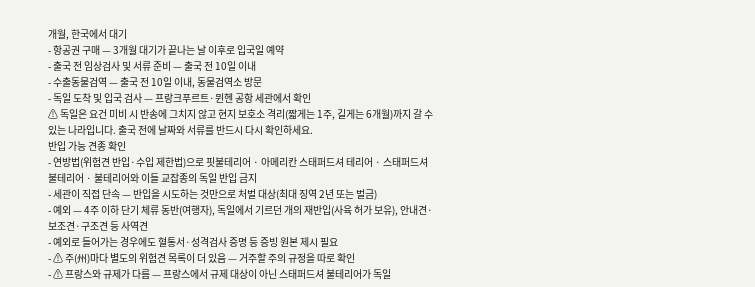개월, 한국에서 대기
- 항공권 구매 — 3개월 대기가 끝나는 날 이후로 입국일 예약
- 출국 전 임상검사 및 서류 준비 — 출국 전 10일 이내
- 수출동물검역 — 출국 전 10일 이내, 동물검역소 방문
- 독일 도착 및 입국 검사 — 프랑크푸르트·뮌헨 공항 세관에서 확인
⚠ 독일은 요건 미비 시 반송에 그치지 않고 현지 보호소 격리(짧게는 1주, 길게는 6개월)까지 갈 수 있는 나라입니다. 출국 전에 날짜와 서류를 반드시 다시 확인하세요.
반입 가능 견종 확인
- 연방법(위험견 반입·수입 제한법)으로 핏불테리어 · 아메리칸 스태퍼드셔 테리어 · 스태퍼드셔 불테리어 · 불테리어와 이들 교잡종의 독일 반입 금지
- 세관이 직접 단속 — 반입을 시도하는 것만으로 처벌 대상(최대 징역 2년 또는 벌금)
- 예외 — 4주 이하 단기 체류 동반(여행자), 독일에서 기르던 개의 재반입(사육 허가 보유), 안내견·보조견·구조견 등 사역견
- 예외로 들어가는 경우에도 혈통서·성격검사 증명 등 증빙 원본 제시 필요
- ⚠ 주(州)마다 별도의 위험견 목록이 더 있음 — 거주할 주의 규정을 따로 확인
- ⚠ 프랑스와 규제가 다름 — 프랑스에서 규제 대상이 아닌 스태퍼드셔 불테리어가 독일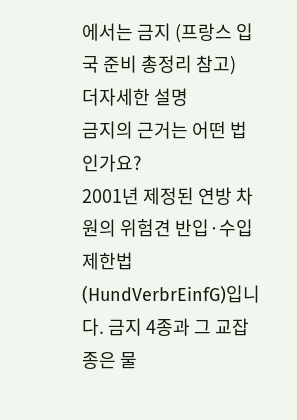에서는 금지 (프랑스 입국 준비 총정리 참고)
더자세한 설명
금지의 근거는 어떤 법인가요?
2001년 제정된 연방 차원의 위험견 반입·수입 제한법(HundVerbrEinfG)입니다. 금지 4종과 그 교잡종은 물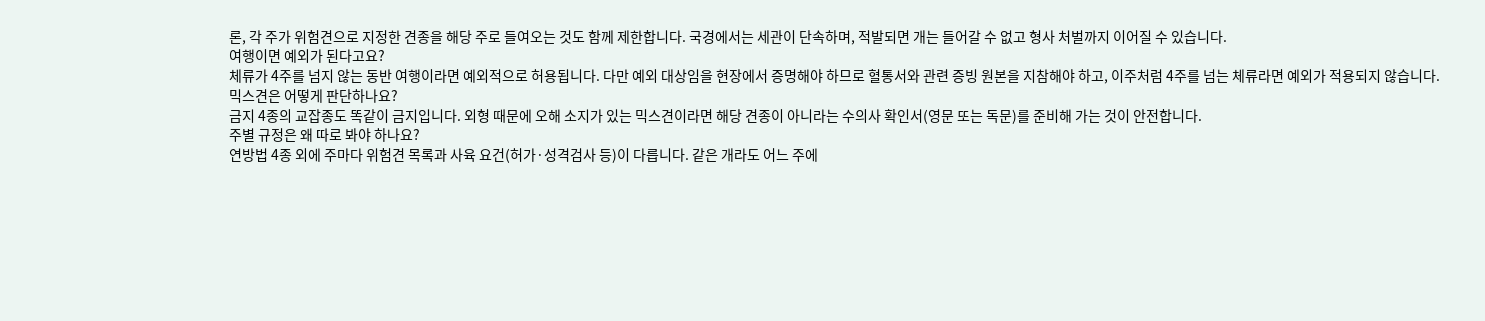론, 각 주가 위험견으로 지정한 견종을 해당 주로 들여오는 것도 함께 제한합니다. 국경에서는 세관이 단속하며, 적발되면 개는 들어갈 수 없고 형사 처벌까지 이어질 수 있습니다.
여행이면 예외가 된다고요?
체류가 4주를 넘지 않는 동반 여행이라면 예외적으로 허용됩니다. 다만 예외 대상임을 현장에서 증명해야 하므로 혈통서와 관련 증빙 원본을 지참해야 하고, 이주처럼 4주를 넘는 체류라면 예외가 적용되지 않습니다.
믹스견은 어떻게 판단하나요?
금지 4종의 교잡종도 똑같이 금지입니다. 외형 때문에 오해 소지가 있는 믹스견이라면 해당 견종이 아니라는 수의사 확인서(영문 또는 독문)를 준비해 가는 것이 안전합니다.
주별 규정은 왜 따로 봐야 하나요?
연방법 4종 외에 주마다 위험견 목록과 사육 요건(허가·성격검사 등)이 다릅니다. 같은 개라도 어느 주에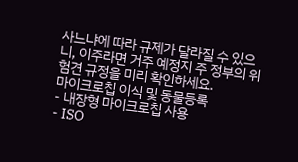사느냐에 따라 규제가 달라질 수 있으니, 이주라면 거주 예정지 주 정부의 위험견 규정을 미리 확인하세요.
마이크로칩 이식 및 동물등록
- 내장형 마이크로칩 사용
- ISO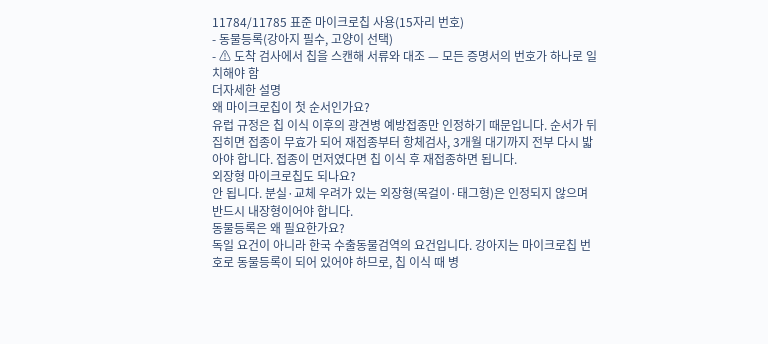11784/11785 표준 마이크로칩 사용(15자리 번호)
- 동물등록(강아지 필수, 고양이 선택)
- ⚠ 도착 검사에서 칩을 스캔해 서류와 대조 — 모든 증명서의 번호가 하나로 일치해야 함
더자세한 설명
왜 마이크로칩이 첫 순서인가요?
유럽 규정은 칩 이식 이후의 광견병 예방접종만 인정하기 때문입니다. 순서가 뒤집히면 접종이 무효가 되어 재접종부터 항체검사, 3개월 대기까지 전부 다시 밟아야 합니다. 접종이 먼저였다면 칩 이식 후 재접종하면 됩니다.
외장형 마이크로칩도 되나요?
안 됩니다. 분실·교체 우려가 있는 외장형(목걸이·태그형)은 인정되지 않으며 반드시 내장형이어야 합니다.
동물등록은 왜 필요한가요?
독일 요건이 아니라 한국 수출동물검역의 요건입니다. 강아지는 마이크로칩 번호로 동물등록이 되어 있어야 하므로, 칩 이식 때 병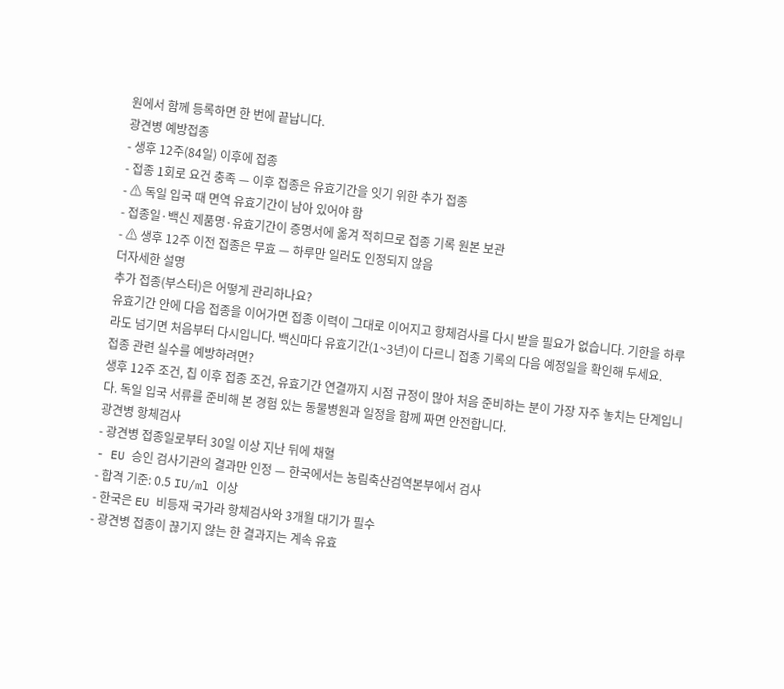원에서 함께 등록하면 한 번에 끝납니다.
광견병 예방접종
- 생후 12주(84일) 이후에 접종
- 접종 1회로 요건 충족 — 이후 접종은 유효기간을 잇기 위한 추가 접종
- ⚠ 독일 입국 때 면역 유효기간이 남아 있어야 함
- 접종일·백신 제품명·유효기간이 증명서에 옮겨 적히므로 접종 기록 원본 보관
- ⚠ 생후 12주 이전 접종은 무효 — 하루만 일러도 인정되지 않음
더자세한 설명
추가 접종(부스터)은 어떻게 관리하나요?
유효기간 안에 다음 접종을 이어가면 접종 이력이 그대로 이어지고 항체검사를 다시 받을 필요가 없습니다. 기한을 하루라도 넘기면 처음부터 다시입니다. 백신마다 유효기간(1~3년)이 다르니 접종 기록의 다음 예정일을 확인해 두세요.
접종 관련 실수를 예방하려면?
생후 12주 조건, 칩 이후 접종 조건, 유효기간 연결까지 시점 규정이 많아 처음 준비하는 분이 가장 자주 놓치는 단계입니다. 독일 입국 서류를 준비해 본 경험 있는 동물병원과 일정을 함께 짜면 안전합니다.
광견병 항체검사
- 광견병 접종일로부터 30일 이상 지난 뒤에 채혈
- EU 승인 검사기관의 결과만 인정 — 한국에서는 농림축산검역본부에서 검사
- 합격 기준: 0.5 IU/ml 이상
- 한국은 EU 비등재 국가라 항체검사와 3개월 대기가 필수
- 광견병 접종이 끊기지 않는 한 결과지는 계속 유효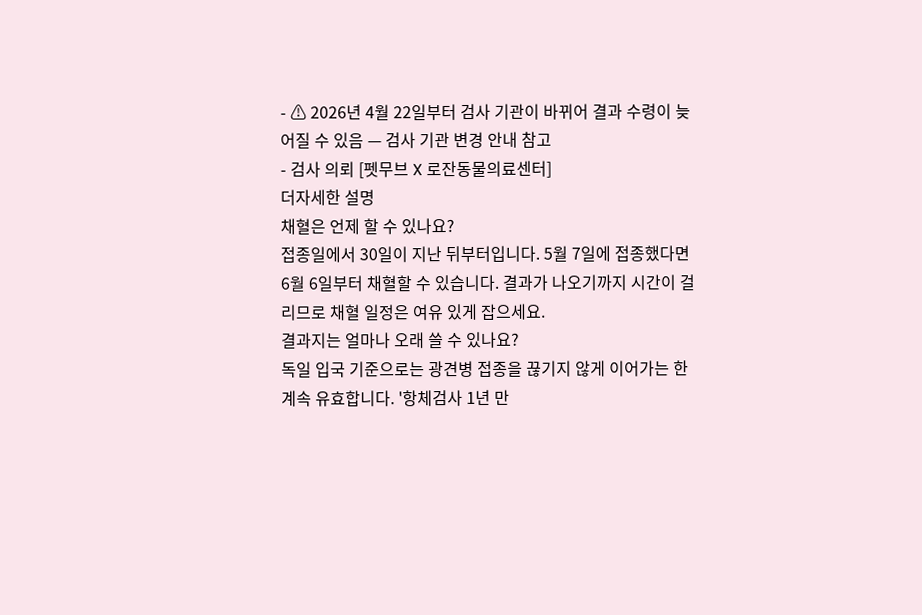- ⚠ 2026년 4월 22일부터 검사 기관이 바뀌어 결과 수령이 늦어질 수 있음 — 검사 기관 변경 안내 참고
- 검사 의뢰 [펫무브 X 로잔동물의료센터]
더자세한 설명
채혈은 언제 할 수 있나요?
접종일에서 30일이 지난 뒤부터입니다. 5월 7일에 접종했다면 6월 6일부터 채혈할 수 있습니다. 결과가 나오기까지 시간이 걸리므로 채혈 일정은 여유 있게 잡으세요.
결과지는 얼마나 오래 쓸 수 있나요?
독일 입국 기준으로는 광견병 접종을 끊기지 않게 이어가는 한 계속 유효합니다. '항체검사 1년 만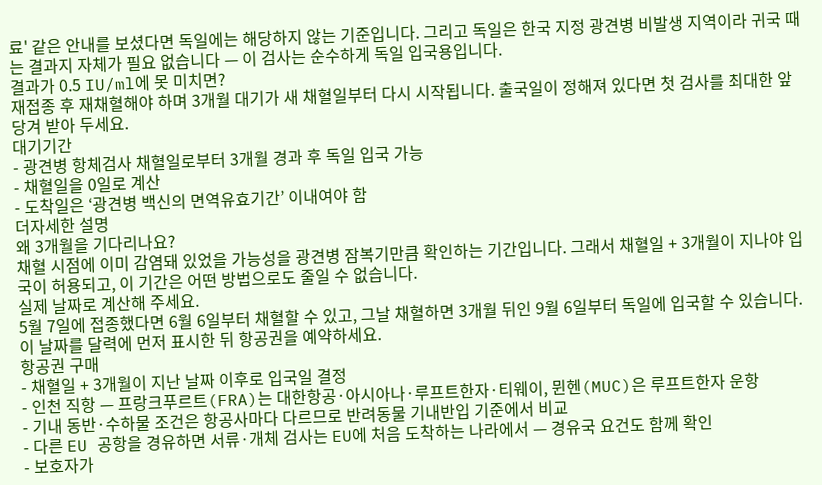료' 같은 안내를 보셨다면 독일에는 해당하지 않는 기준입니다. 그리고 독일은 한국 지정 광견병 비발생 지역이라 귀국 때는 결과지 자체가 필요 없습니다 — 이 검사는 순수하게 독일 입국용입니다.
결과가 0.5 IU/ml에 못 미치면?
재접종 후 재채혈해야 하며 3개월 대기가 새 채혈일부터 다시 시작됩니다. 출국일이 정해져 있다면 첫 검사를 최대한 앞당겨 받아 두세요.
대기기간
- 광견병 항체검사 채혈일로부터 3개월 경과 후 독일 입국 가능
- 채혈일을 0일로 계산
- 도착일은 ‘광견병 백신의 면역유효기간’ 이내여야 함
더자세한 설명
왜 3개월을 기다리나요?
채혈 시점에 이미 감염돼 있었을 가능성을 광견병 잠복기만큼 확인하는 기간입니다. 그래서 채혈일 + 3개월이 지나야 입국이 허용되고, 이 기간은 어떤 방법으로도 줄일 수 없습니다.
실제 날짜로 계산해 주세요.
5월 7일에 접종했다면 6월 6일부터 채혈할 수 있고, 그날 채혈하면 3개월 뒤인 9월 6일부터 독일에 입국할 수 있습니다. 이 날짜를 달력에 먼저 표시한 뒤 항공권을 예약하세요.
항공권 구매
- 채혈일 + 3개월이 지난 날짜 이후로 입국일 결정
- 인천 직항 — 프랑크푸르트(FRA)는 대한항공·아시아나·루프트한자·티웨이, 뮌헨(MUC)은 루프트한자 운항
- 기내 동반·수하물 조건은 항공사마다 다르므로 반려동물 기내반입 기준에서 비교
- 다른 EU 공항을 경유하면 서류·개체 검사는 EU에 처음 도착하는 나라에서 — 경유국 요건도 함께 확인
- 보호자가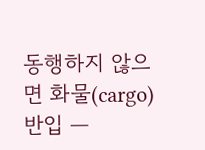동행하지 않으면 화물(cargo) 반입 —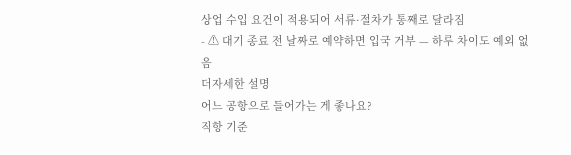상업 수입 요건이 적용되어 서류·절차가 통째로 달라짐
- ⚠ 대기 종료 전 날짜로 예약하면 입국 거부 — 하루 차이도 예외 없음
더자세한 설명
어느 공항으로 들어가는 게 좋나요?
직항 기준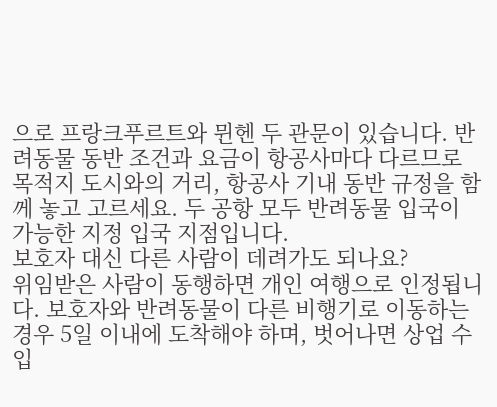으로 프랑크푸르트와 뮌헨 두 관문이 있습니다. 반려동물 동반 조건과 요금이 항공사마다 다르므로 목적지 도시와의 거리, 항공사 기내 동반 규정을 함께 놓고 고르세요. 두 공항 모두 반려동물 입국이 가능한 지정 입국 지점입니다.
보호자 대신 다른 사람이 데려가도 되나요?
위임받은 사람이 동행하면 개인 여행으로 인정됩니다. 보호자와 반려동물이 다른 비행기로 이동하는 경우 5일 이내에 도착해야 하며, 벗어나면 상업 수입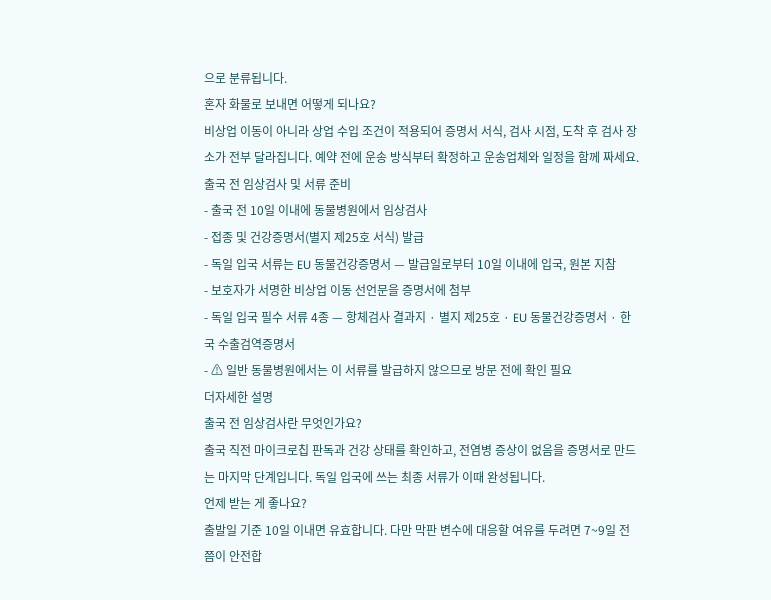으로 분류됩니다.
혼자 화물로 보내면 어떻게 되나요?
비상업 이동이 아니라 상업 수입 조건이 적용되어 증명서 서식, 검사 시점, 도착 후 검사 장소가 전부 달라집니다. 예약 전에 운송 방식부터 확정하고 운송업체와 일정을 함께 짜세요.
출국 전 임상검사 및 서류 준비
- 출국 전 10일 이내에 동물병원에서 임상검사
- 접종 및 건강증명서(별지 제25호 서식) 발급
- 독일 입국 서류는 EU 동물건강증명서 — 발급일로부터 10일 이내에 입국, 원본 지참
- 보호자가 서명한 비상업 이동 선언문을 증명서에 첨부
- 독일 입국 필수 서류 4종 — 항체검사 결과지 · 별지 제25호 · EU 동물건강증명서 · 한국 수출검역증명서
- ⚠ 일반 동물병원에서는 이 서류를 발급하지 않으므로 방문 전에 확인 필요
더자세한 설명
출국 전 임상검사란 무엇인가요?
출국 직전 마이크로칩 판독과 건강 상태를 확인하고, 전염병 증상이 없음을 증명서로 만드는 마지막 단계입니다. 독일 입국에 쓰는 최종 서류가 이때 완성됩니다.
언제 받는 게 좋나요?
출발일 기준 10일 이내면 유효합니다. 다만 막판 변수에 대응할 여유를 두려면 7~9일 전쯤이 안전합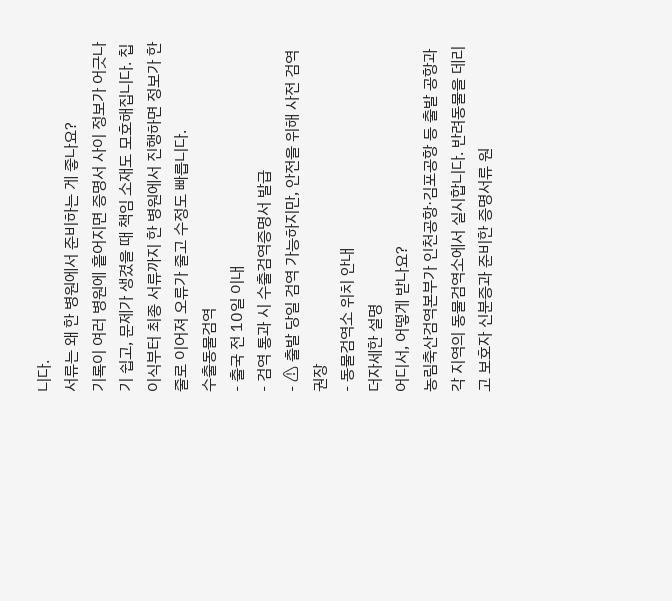니다.
서류는 왜 한 병원에서 준비하는 게 좋나요?
기록이 여러 병원에 흩어지면 증명서 사이 정보가 어긋나기 쉽고, 문제가 생겼을 때 책임 소재도 모호해집니다. 칩 이식부터 최종 서류까지 한 병원에서 진행하면 정보가 한 줄로 이어져 오류가 줄고 수정도 빠릅니다.
수출동물검역
- 출국 전 10일 이내
- 검역 통과 시 수출검역증명서 발급
- ⚠ 출발 당일 검역 가능하지만, 안전을 위해 사전 검역 권장
- 동물검역소 위치 안내
더자세한 설명
어디서, 어떻게 받나요?
농림축산검역본부가 인천공항·김포공항 등 출발 공항과 각 지역의 동물검역소에서 실시합니다. 반려동물을 데리고 보호자 신분증과 준비한 증명서류 원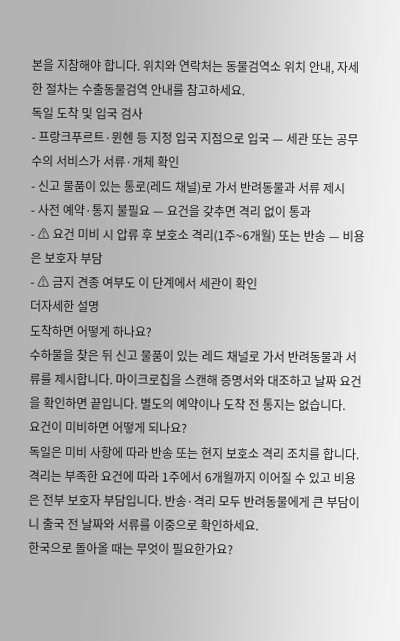본을 지참해야 합니다. 위치와 연락처는 동물검역소 위치 안내, 자세한 절차는 수출동물검역 안내를 참고하세요.
독일 도착 및 입국 검사
- 프랑크푸르트·뮌헨 등 지정 입국 지점으로 입국 — 세관 또는 공무 수의 서비스가 서류·개체 확인
- 신고 물품이 있는 통로(레드 채널)로 가서 반려동물과 서류 제시
- 사전 예약·통지 불필요 — 요건을 갖추면 격리 없이 통과
- ⚠ 요건 미비 시 압류 후 보호소 격리(1주~6개월) 또는 반송 — 비용은 보호자 부담
- ⚠ 금지 견종 여부도 이 단계에서 세관이 확인
더자세한 설명
도착하면 어떻게 하나요?
수하물을 찾은 뒤 신고 물품이 있는 레드 채널로 가서 반려동물과 서류를 제시합니다. 마이크로칩을 스캔해 증명서와 대조하고 날짜 요건을 확인하면 끝입니다. 별도의 예약이나 도착 전 통지는 없습니다.
요건이 미비하면 어떻게 되나요?
독일은 미비 사항에 따라 반송 또는 현지 보호소 격리 조치를 합니다. 격리는 부족한 요건에 따라 1주에서 6개월까지 이어질 수 있고 비용은 전부 보호자 부담입니다. 반송·격리 모두 반려동물에게 큰 부담이니 출국 전 날짜와 서류를 이중으로 확인하세요.
한국으로 돌아올 때는 무엇이 필요한가요?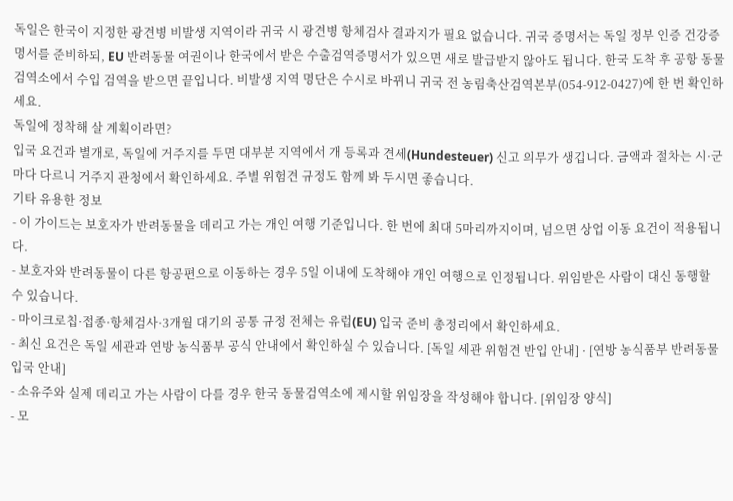독일은 한국이 지정한 광견병 비발생 지역이라 귀국 시 광견병 항체검사 결과지가 필요 없습니다. 귀국 증명서는 독일 정부 인증 건강증명서를 준비하되, EU 반려동물 여권이나 한국에서 받은 수출검역증명서가 있으면 새로 발급받지 않아도 됩니다. 한국 도착 후 공항 동물검역소에서 수입 검역을 받으면 끝입니다. 비발생 지역 명단은 수시로 바뀌니 귀국 전 농림축산검역본부(054-912-0427)에 한 번 확인하세요.
독일에 정착해 살 계획이라면?
입국 요건과 별개로, 독일에 거주지를 두면 대부분 지역에서 개 등록과 견세(Hundesteuer) 신고 의무가 생깁니다. 금액과 절차는 시·군마다 다르니 거주지 관청에서 확인하세요. 주별 위험견 규정도 함께 봐 두시면 좋습니다.
기타 유용한 정보
- 이 가이드는 보호자가 반려동물을 데리고 가는 개인 여행 기준입니다. 한 번에 최대 5마리까지이며, 넘으면 상업 이동 요건이 적용됩니다.
- 보호자와 반려동물이 다른 항공편으로 이동하는 경우 5일 이내에 도착해야 개인 여행으로 인정됩니다. 위임받은 사람이 대신 동행할 수 있습니다.
- 마이크로칩·접종·항체검사·3개월 대기의 공통 규정 전체는 유럽(EU) 입국 준비 총정리에서 확인하세요.
- 최신 요건은 독일 세관과 연방 농식품부 공식 안내에서 확인하실 수 있습니다. [독일 세관 위험견 반입 안내] · [연방 농식품부 반려동물 입국 안내]
- 소유주와 실제 데리고 가는 사람이 다를 경우 한국 동물검역소에 제시할 위임장을 작성해야 합니다. [위임장 양식]
- 모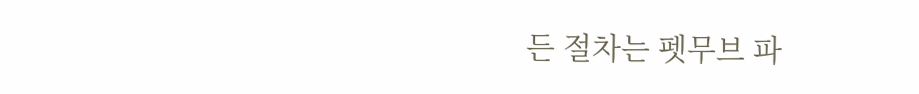든 절차는 펫무브 파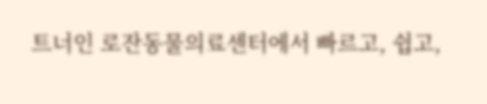트너인 로잔동물의료센터에서 빠르고, 쉽고,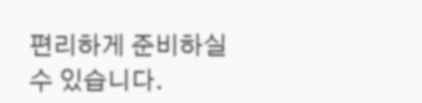편리하게 준비하실 수 있습니다.